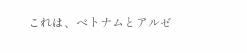これは、ベトナムとアルゼ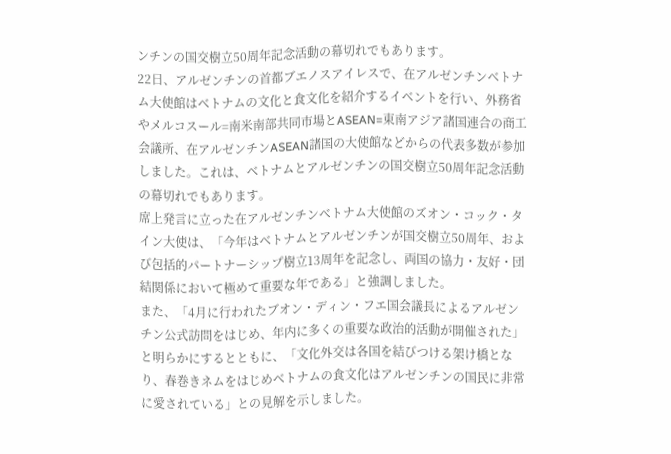ンチンの国交樹立50周年記念活動の幕切れでもあります。
22日、アルゼンチンの首都ブエノスアイレスで、在アルゼンチンベトナム大使館はベトナムの文化と食文化を紹介するイベントを行い、外務省やメルコスール=南米南部共同市場とASEAN=東南アジア諸国連合の商工会議所、在アルゼンチンASEAN諸国の大使館などからの代表多数が参加しました。これは、ベトナムとアルゼンチンの国交樹立50周年記念活動の幕切れでもあります。
席上発言に立った在アルゼンチンベトナム大使館のズオン・コック・タイン大使は、「今年はベトナムとアルゼンチンが国交樹立50周年、および包括的パートナーシップ樹立13周年を記念し、両国の協力・友好・団結関係において極めて重要な年である」と強調しました。
また、「4月に行われたブオン・ディン・フエ国会議長によるアルゼンチン公式訪問をはじめ、年内に多くの重要な政治的活動が開催された」と明らかにするとともに、「文化外交は各国を結びつける架け橋となり、春巻きネムをはじめベトナムの食文化はアルゼンチンの国民に非常に愛されている」との見解を示しました。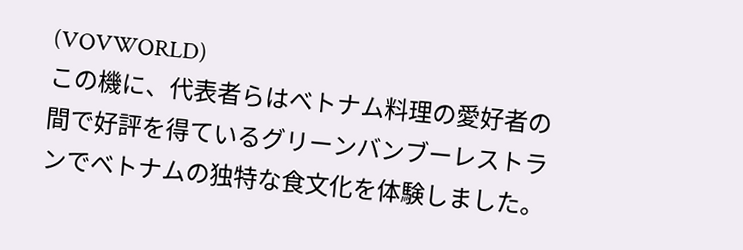(VOVWORLD)
この機に、代表者らはベトナム料理の愛好者の間で好評を得ているグリーンバンブーレストランでベトナムの独特な食文化を体験しました。